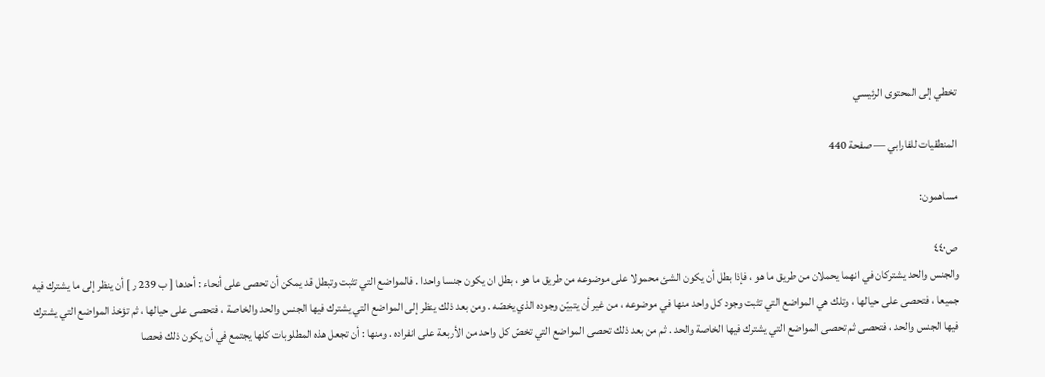تخطي إلى المحتوى الرئيسي

المنطقيات للفارابي — صفحة 440

مساهمون:

ص٤٤٠
والجنس والحد يشتركان في انهما يحملان من طريق ما هو ، فإذا بطل أن يكون الشئ محمولا على موضوعه من طريق ما هو ، بطل ان يكون جنسا واحدا . فالمواضع التي تثبت وتبطل قد يمكن أن تحصى على أنحاء : أحدها [ ب 239 ر ] أن ينظر إلى ما يشترك فيه جميعا ، فتحصى على حيالها ، وتلك هي المواضع التي تثبت وجود كل واحد منها في موضوعه ، من غير أن يتبيّن وجوده الذي يخصّه . ومن بعد ذلك ينظر إلى المواضع التي يشترك فيها الجنس والحد والخاصة ، فتحصى على حيالها ، ثم تؤخذ المواضع التي يشترك فيها الجنس والحد ، فتحصى ثم تحصى المواضع التي يشترك فيها الخاصة والحد . ثم من بعد ذلك تحصى المواضع التي تخصّ كل واحد من الأربعة على انفراده . ومنها : أن تجعل هذه المطلوبات كلها يجتمع في أن يكون ذلك فحصا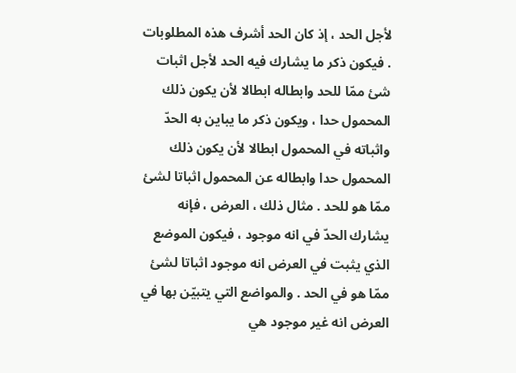لأجل الحد ، إذ كان الحد أشرف هذه المطلوبات . فيكون ذكر ما يشارك فيه الحد لأجل اثبات شئ ممّا للحد وابطاله ابطالا لأن يكون ذلك المحمول حدا ، ويكون ذكر ما يباين به الحدّ واثباته في المحمول ابطالا لأن يكون ذلك المحمول حدا وابطاله عن المحمول اثباتا لشئ ممّا هو للحد . مثال ذلك ، العرض ، فإنه يشارك الحدّ في انه موجود ، فيكون الموضع الذي يثبت في العرض انه موجود اثباتا لشئ ممّا هو في الحد . والمواضع التي يتبيّن بها في العرض انه غير موجود هي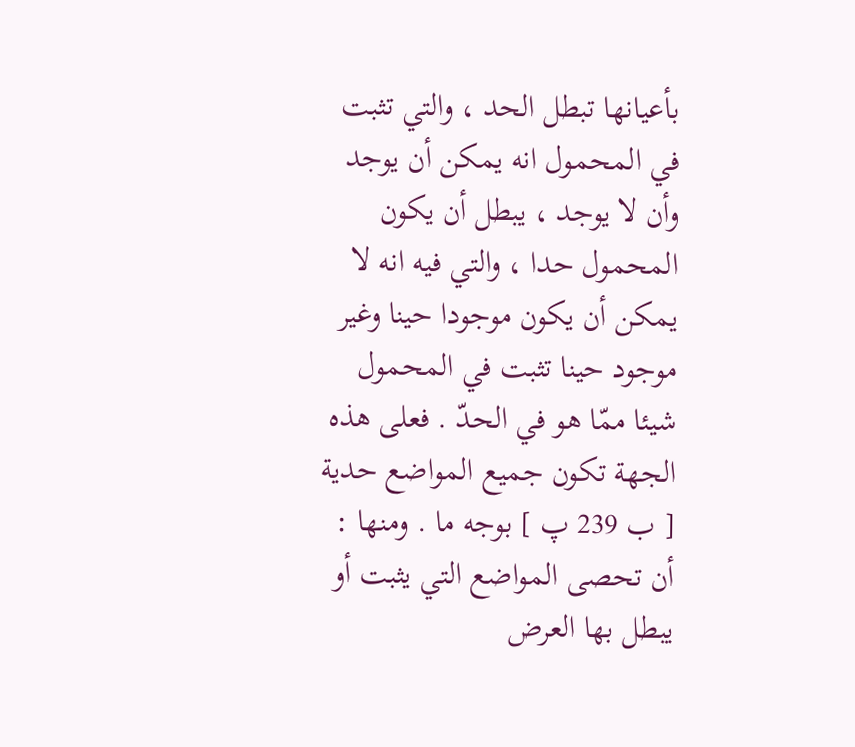بأعيانها تبطل الحد ، والتي تثبت في المحمول انه يمكن أن يوجد وأن لا يوجد ، يبطل أن يكون المحمول حدا ، والتي فيه انه لا يمكن أن يكون موجودا حينا وغير موجود حينا تثبت في المحمول شيئا ممّا هو في الحدّ . فعلى هذه الجهة تكون جميع المواضع حدية [ ب 239 پ ] بوجه ما . ومنها : أن تحصى المواضع التي يثبت أو يبطل بها العرض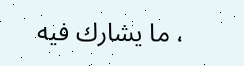، ما يشارك فيه